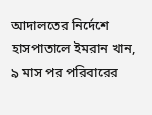আদালতের নির্দেশে হাসপাতালে ইমরান খান, ৯ মাস পর পরিবারের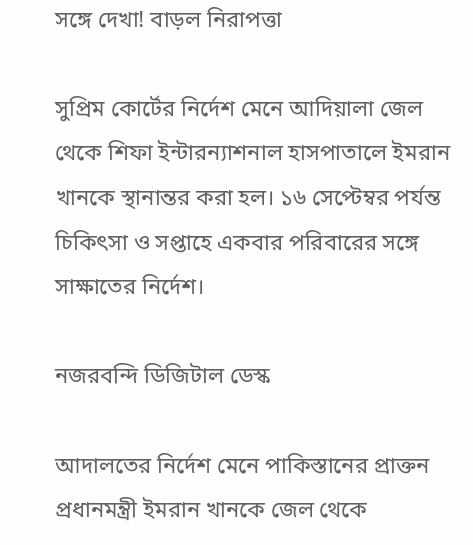সঙ্গে দেখা! বাড়ল নিরাপত্তা

সুপ্রিম কোর্টের নির্দেশ মেনে আদিয়ালা জেল থেকে শিফা ইন্টারন্যাশনাল হাসপাতালে ইমরান খানকে স্থানান্তর করা হল। ১৬ সেপ্টেম্বর পর্যন্ত চিকিৎসা ও সপ্তাহে একবার পরিবারের সঙ্গে সাক্ষাতের নির্দেশ।

নজরবন্দি ডিজিটাল ডেস্ক

আদালতের নির্দেশ মেনে পাকিস্তানের প্রাক্তন প্রধানমন্ত্রী ইমরান খানকে জেল থেকে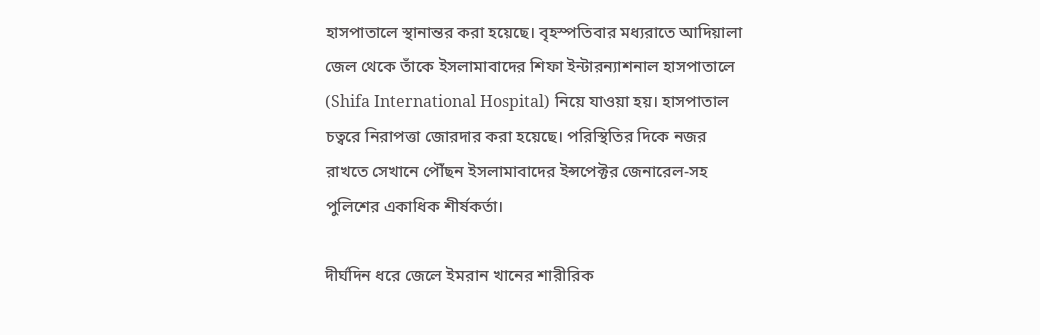হাসপাতালে স্থানান্তর করা হয়েছে। বৃহস্পতিবার মধ্যরাতে আদিয়ালা জেল থেকে তাঁকে ইসলামাবাদের শিফা ইন্টারন্যাশনাল হাসপাতালে (Shifa International Hospital) নিয়ে যাওয়া হয়। হাসপাতাল চত্বরে নিরাপত্তা জোরদার করা হয়েছে। পরিস্থিতির দিকে নজর রাখতে সেখানে পৌঁছন ইসলামাবাদের ইন্সপেক্টর জেনারেল-সহ পুলিশের একাধিক শীর্ষকর্তা।

দীর্ঘদিন ধরে জেলে ইমরান খানের শারীরিক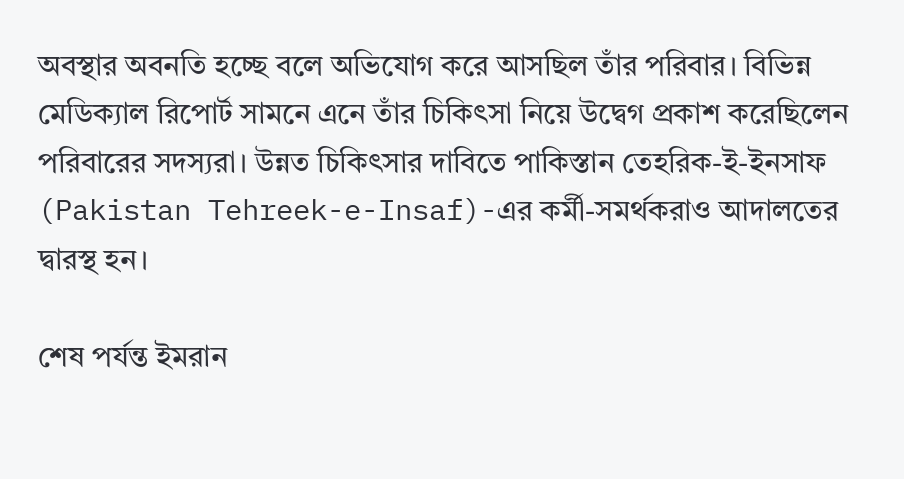অবস্থার অবনতি হচ্ছে বলে অভিযোগ করে আসছিল তাঁর পরিবার। বিভিন্ন মেডিক্যাল রিপোর্ট সামনে এনে তাঁর চিকিৎসা নিয়ে উদ্বেগ প্রকাশ করেছিলেন পরিবারের সদস্যরা। উন্নত চিকিৎসার দাবিতে পাকিস্তান তেহরিক-ই-ইনসাফ (Pakistan Tehreek-e-Insaf)-এর কর্মী-সমর্থকরাও আদালতের দ্বারস্থ হন।

শেষ পর্যন্ত ইমরান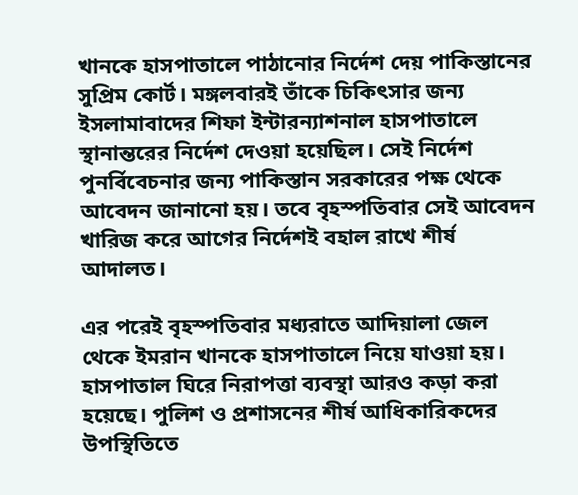খানকে হাসপাতালে পাঠানোর নির্দেশ দেয় পাকিস্তানের সুপ্রিম কোর্ট। মঙ্গলবারই তাঁকে চিকিৎসার জন্য ইসলামাবাদের শিফা ইন্টারন্যাশনাল হাসপাতালে স্থানান্তরের নির্দেশ দেওয়া হয়েছিল। সেই নির্দেশ পুনর্বিবেচনার জন্য পাকিস্তান সরকারের পক্ষ থেকে আবেদন জানানো হয়। তবে বৃহস্পতিবার সেই আবেদন খারিজ করে আগের নির্দেশই বহাল রাখে শীর্ষ আদালত।

এর পরেই বৃহস্পতিবার মধ্যরাতে আদিয়ালা জেল থেকে ইমরান খানকে হাসপাতালে নিয়ে যাওয়া হয়। হাসপাতাল ঘিরে নিরাপত্তা ব্যবস্থা আরও কড়া করা হয়েছে। পুলিশ ও প্রশাসনের শীর্ষ আধিকারিকদের উপস্থিতিতে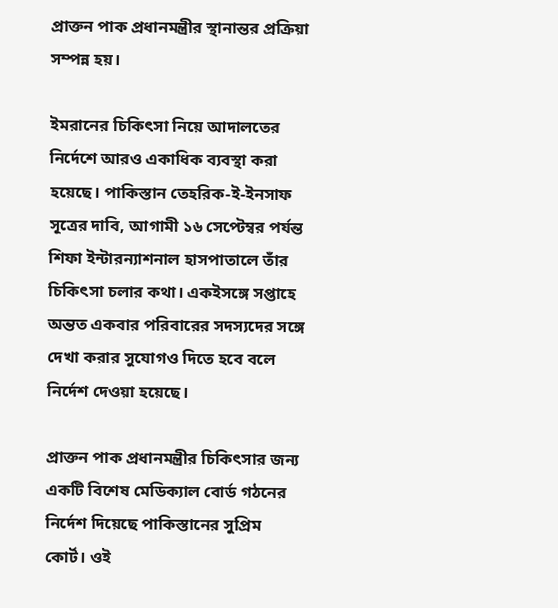প্রাক্তন পাক প্রধানমন্ত্রীর স্থানান্তর প্রক্রিয়া সম্পন্ন হয়।

ইমরানের চিকিৎসা নিয়ে আদালতের নির্দেশে আরও একাধিক ব্যবস্থা করা হয়েছে। পাকিস্তান তেহরিক-ই-ইনসাফ সূত্রের দাবি, আগামী ১৬ সেপ্টেম্বর পর্যন্ত শিফা ইন্টারন্যাশনাল হাসপাতালে তাঁর চিকিৎসা চলার কথা। একইসঙ্গে সপ্তাহে অন্তত একবার পরিবারের সদস্যদের সঙ্গে দেখা করার সুযোগও দিতে হবে বলে নির্দেশ দেওয়া হয়েছে।

প্রাক্তন পাক প্রধানমন্ত্রীর চিকিৎসার জন্য একটি বিশেষ মেডিক্যাল বোর্ড গঠনের নির্দেশ দিয়েছে পাকিস্তানের সুপ্রিম কোর্ট। ওই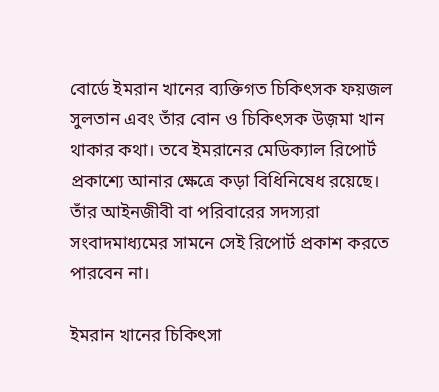বোর্ডে ইমরান খানের ব্যক্তিগত চিকিৎসক ফয়জল সুলতান এবং তাঁর বোন ও চিকিৎসক উজ়মা খান থাকার কথা। তবে ইমরানের মেডিক্যাল রিপোর্ট প্রকাশ্যে আনার ক্ষেত্রে কড়া বিধিনিষেধ রয়েছে। তাঁর আইনজীবী বা পরিবারের সদস্যরা সংবাদমাধ্যমের সামনে সেই রিপোর্ট প্রকাশ করতে পারবেন না।

ইমরান খানের চিকিৎসা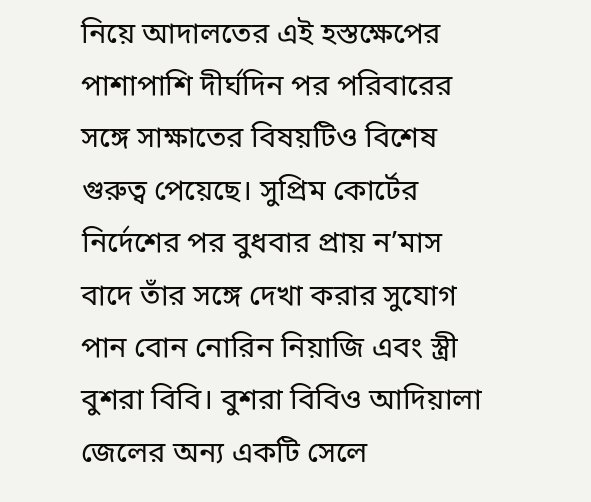নিয়ে আদালতের এই হস্তক্ষেপের পাশাপাশি দীর্ঘদিন পর পরিবারের সঙ্গে সাক্ষাতের বিষয়টিও বিশেষ গুরুত্ব পেয়েছে। সুপ্রিম কোর্টের নির্দেশের পর বুধবার প্রায় ন’মাস বাদে তাঁর সঙ্গে দেখা করার সুযোগ পান বোন নোরিন নিয়াজি এবং স্ত্রী বুশরা বিবি। বুশরা বিবিও আদিয়ালা জেলের অন্য একটি সেলে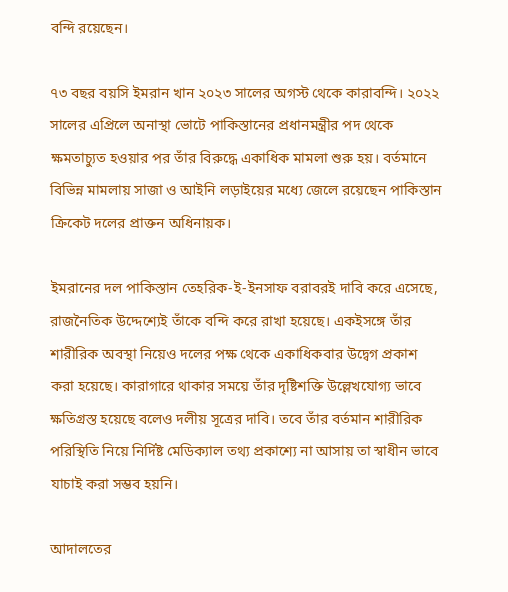বন্দি রয়েছেন।

৭৩ বছর বয়সি ইমরান খান ২০২৩ সালের অগস্ট থেকে কারাবন্দি। ২০২২ সালের এপ্রিলে অনাস্থা ভোটে পাকিস্তানের প্রধানমন্ত্রীর পদ থেকে ক্ষমতাচ্যুত হওয়ার পর তাঁর বিরুদ্ধে একাধিক মামলা শুরু হয়। বর্তমানে বিভিন্ন মামলায় সাজা ও আইনি লড়াইয়ের মধ্যে জেলে রয়েছেন পাকিস্তান ক্রিকেট দলের প্রাক্তন অধিনায়ক।

ইমরানের দল পাকিস্তান তেহরিক-ই-ইনসাফ বরাবরই দাবি করে এসেছে, রাজনৈতিক উদ্দেশ্যেই তাঁকে বন্দি করে রাখা হয়েছে। একইসঙ্গে তাঁর শারীরিক অবস্থা নিয়েও দলের পক্ষ থেকে একাধিকবার উদ্বেগ প্রকাশ করা হয়েছে। কারাগারে থাকার সময়ে তাঁর দৃষ্টিশক্তি উল্লেখযোগ্য ভাবে ক্ষতিগ্রস্ত হয়েছে বলেও দলীয় সূত্রের দাবি। তবে তাঁর বর্তমান শারীরিক পরিস্থিতি নিয়ে নির্দিষ্ট মেডিক্যাল তথ্য প্রকাশ্যে না আসায় তা স্বাধীন ভাবে যাচাই করা সম্ভব হয়নি।

আদালতের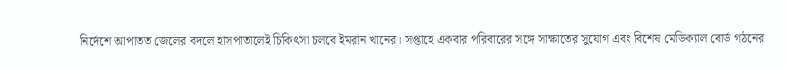নির্দেশে আপাতত জেলের বদলে হাসপাতালেই চিকিৎসা চলবে ইমরান খানের। সপ্তাহে একবার পরিবারের সঙ্গে সাক্ষাতের সুযোগ এবং বিশেষ মেডিক্যাল বোর্ড গঠনের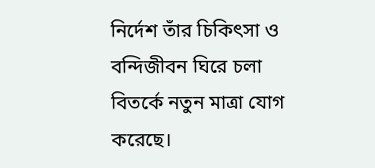নির্দেশ তাঁর চিকিৎসা ও বন্দিজীবন ঘিরে চলা বিতর্কে নতুন মাত্রা যোগ করেছে।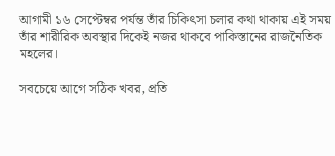আগামী ১৬ সেপ্টেম্বর পর্যন্ত তাঁর চিকিৎসা চলার কথা থাকায় এই সময় তাঁর শারীরিক অবস্থার দিকেই নজর থাকবে পাকিস্তানের রাজনৈতিক মহলের।

সবচেয়ে আগে সঠিক খবর, প্রতি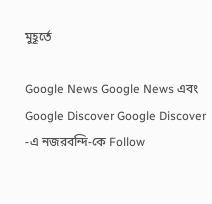মুহূর্তে

Google News Google News এবং Google Discover Google Discover -এ নজরবন্দি-কে Follow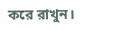করে রাখুন।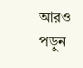আরও পড়ুন